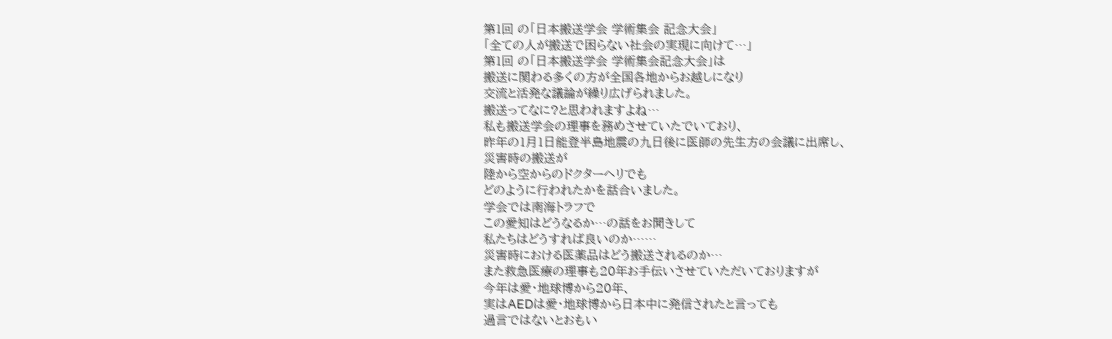第1回 の「日本搬送学会 学術集会 記念大会」
「全ての人が搬送で困らない社会の実現に向けて…」
第1回 の「日本搬送学会 学術集会記念大会」は
搬送に関わる多くの方が全国各地からお越しになり
交流と活発な議論が繰り広げられました。
搬送ってなに?と思われますよね…
私も搬送学会の理事を務めさせていたでいており、
昨年の1月1日能登半島地震の九日後に医師の先生方の会議に出席し、
災害時の搬送が
陸から空からのドクターヘリでも
どのように行われたかを話合いました。
学会では南海トラフで
この愛知はどうなるか…の話をお聞きして
私たちはどうすれば良いのか……
災害時における医薬品はどう搬送されるのか…
また救急医療の理事も20年お手伝いさせていただいておりますが
今年は愛・地球博から20年、
実はAEDは愛・地球博から日本中に発信されたと言っても
過言ではないとおもい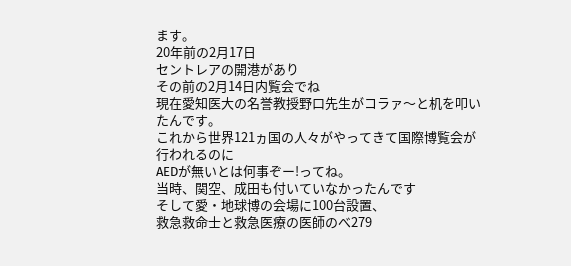ます。
20年前の2月17日
セントレアの開港があり
その前の2月14日内覧会でね
現在愛知医大の名誉教授野口先生がコラァ〜と机を叩いたんです。
これから世界121ヵ国の人々がやってきて国際博覧会が行われるのに
AEDが無いとは何事ぞー!ってね。
当時、関空、成田も付いていなかったんです
そして愛・地球博の会場に100台設置、
救急救命士と救急医療の医師のべ279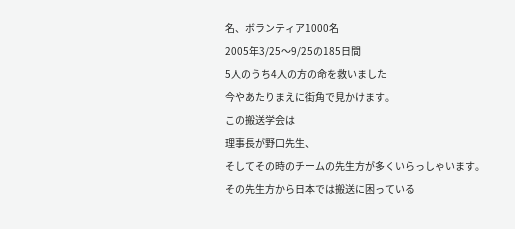名、ボランティア1000名
2005年3/25〜9/25の185日間
5人のうち4人の方の命を救いました
今やあたりまえに街角で見かけます。
この搬送学会は
理事長が野口先生、
そしてその時のチームの先生方が多くいらっしゃいます。
その先生方から日本では搬送に困っている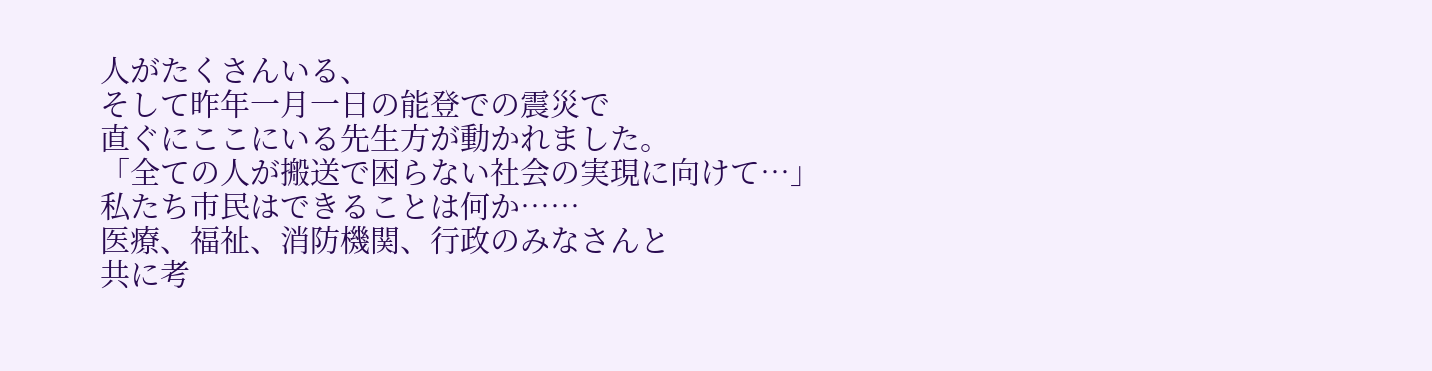人がたくさんいる、
そして昨年一月一日の能登での震災で
直ぐにここにいる先生方が動かれました。
「全ての人が搬送で困らない社会の実現に向けて…」
私たち市民はできることは何か……
医療、福祉、消防機関、行政のみなさんと
共に考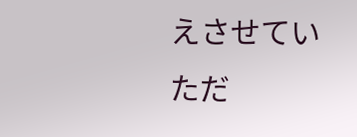えさせていただ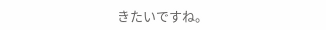きたいですね。